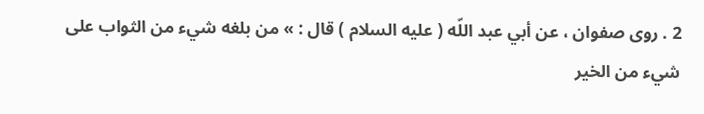2 . روى صفوان ، عن أبي عبد اللّه ( عليه السلام ) قال : » من بلغه شيء من الثواب على شيء من الخير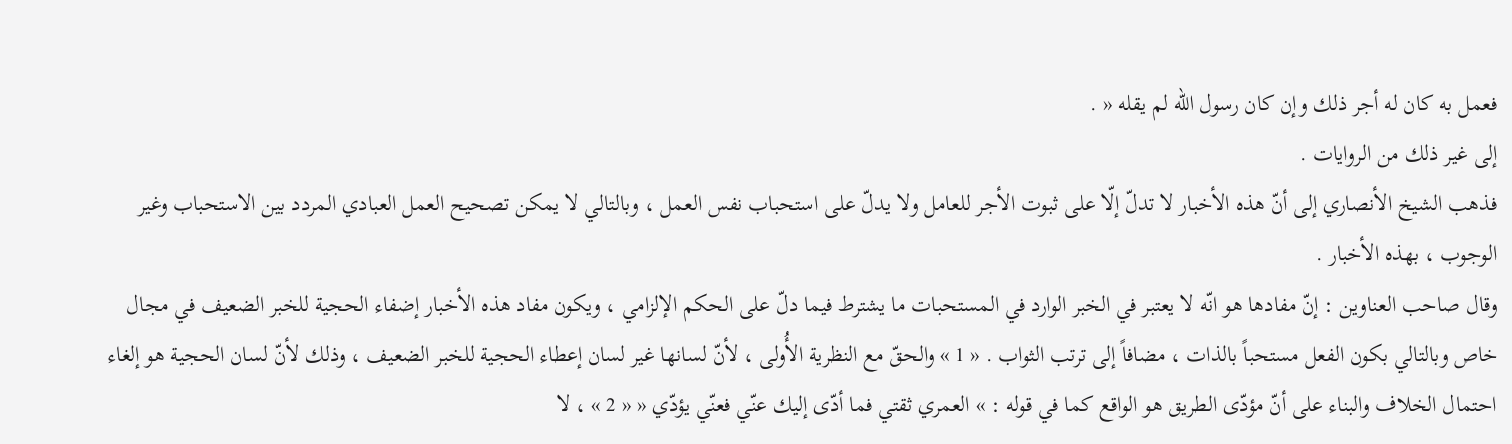فعمل به كان له أجر ذلك وإن كان رسول اللّه لم يقله « .
إلى غير ذلك من الروايات .
فذهب الشيخ الأنصاري إلى أنّ هذه الأخبار لا تدلّ إلّا على ثبوت الأجر للعامل ولا يدلّ على استحباب نفس العمل ، وبالتالي لا يمكن تصحيح العمل العبادي المردد بين الاستحباب وغير الوجوب ، بهذه الأخبار .
وقال صاحب العناوين : إنّ مفادها هو انّه لا يعتبر في الخبر الوارد في المستحبات ما يشترط فيما دلّ على الحكم الإلزامي ، ويكون مفاد هذه الأخبار إضفاء الحجية للخبر الضعيف في مجال خاص وبالتالي بكون الفعل مستحباً بالذات ، مضافاً إلى ترتب الثواب . « 1 » والحقّ مع النظرية الأُولى ، لأنّ لسانها غير لسان إعطاء الحجية للخبر الضعيف ، وذلك لأنّ لسان الحجية هو إلغاء احتمال الخلاف والبناء على أنّ مؤدّى الطريق هو الواقع كما في قوله : » العمري ثقتي فما أدّى إليك عنّي فعنّي يؤدّي « « 2 » ، لا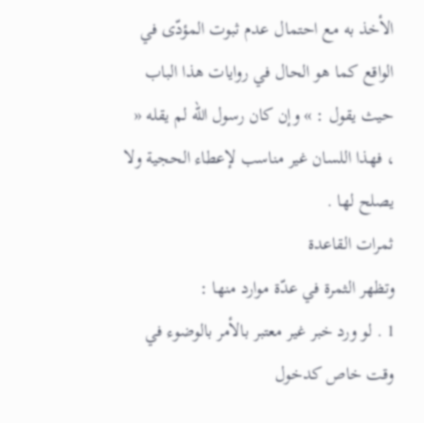الأخذ به مع احتمال عدم ثبوت المؤدّى في الواقع كما هو الحال في روايات هذا الباب حيث يقول : » وإن كان رسول اللّه لم يقله « ، فهذا اللسان غير مناسب لإعطاء الحجية ولا يصلح لها .
ثمرات القاعدة
وتظهر الثمرة في عدّة موارد منها :
1 . لو ورد خبر غير معتبر بالأمر بالوضوء في وقت خاص كدخول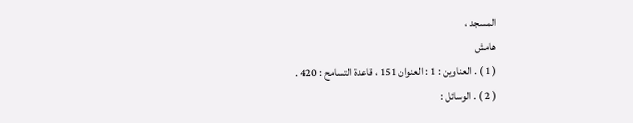المسجد ،
هامش
( 1 ) . العناوين : 1 : العنوان 151 ، قاعدة التسامح : 420 .
( 2 ) . الوسائل :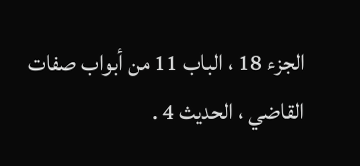الجزء 18 ، الباب 11 من أبواب صفات القاضي ، الحديث 4 .